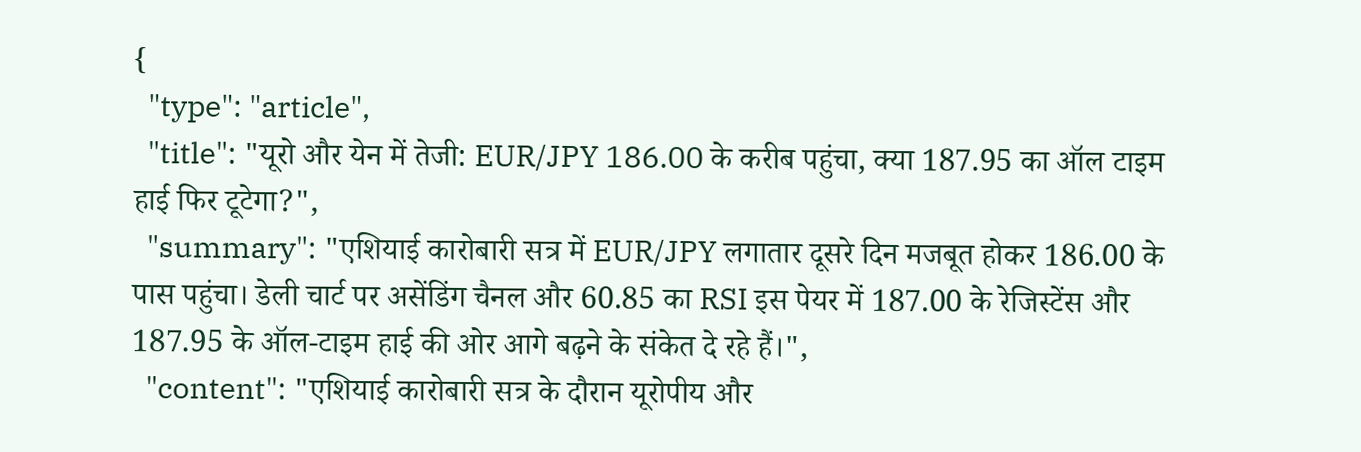{
  "type": "article",
  "title": "यूरो और येन में तेजी: EUR/JPY 186.00 के करीब पहुंचा, क्या 187.95 का ऑल टाइम हाई फिर टूटेगा?",
  "summary": "एशियाई कारोबारी सत्र में EUR/JPY लगातार दूसरे दिन मजबूत होकर 186.00 के पास पहुंचा। डेली चार्ट पर असेंडिंग चैनल और 60.85 का RSI इस पेयर में 187.00 के रेजिस्टेंस और 187.95 के ऑल-टाइम हाई की ओर आगे बढ़ने के संकेत दे रहे हैं।",
  "content": "एशियाई कारोबारी सत्र के दौरान यूरोपीय और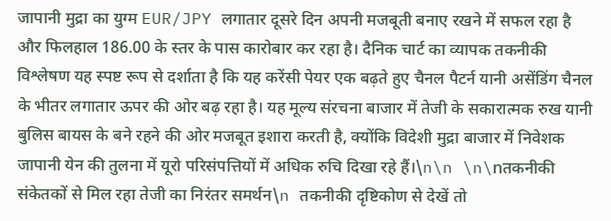जापानी मुद्रा का युग्म EUR/JPY लगातार दूसरे दिन अपनी मजबूती बनाए रखने में सफल रहा है और फिलहाल 186.00 के स्तर के पास कारोबार कर रहा है। दैनिक चार्ट का व्यापक तकनीकी विश्लेषण यह स्पष्ट रूप से दर्शाता है कि यह करेंसी पेयर एक बढ़ते हुए चैनल पैटर्न यानी असेंडिंग चैनल के भीतर लगातार ऊपर की ओर बढ़ रहा है। यह मूल्य संरचना बाजार में तेजी के सकारात्मक रुख यानी बुलिस बायस के बने रहने की ओर मजबूत इशारा करती है, क्योंकि विदेशी मुद्रा बाजार में निवेशक जापानी येन की तुलना में यूरो परिसंपत्तियों में अधिक रुचि दिखा रहे हैं।\n\n \n\nतकनीकी संकेतकों से मिल रहा तेजी का निरंतर समर्थन\n तकनीकी दृष्टिकोण से देखें तो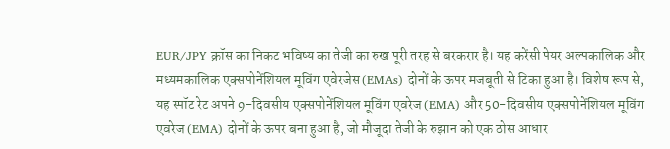EUR/JPY क्रॉस का निकट भविष्य का तेजी का रुख पूरी तरह से बरकरार है। यह करेंसी पेयर अल्पकालिक और मध्यमकालिक एक्सपोनेंशियल मूविंग एवेरजेस (EMAs) दोनों के ऊपर मजबूती से टिका हुआ है। विशेष रूप से, यह स्पॉट रेट अपने 9-दिवसीय एक्सपोनेंशियल मूविंग एवरेज (EMA) और 50-दिवसीय एक्सपोनेंशियल मूविंग एवरेज (EMA) दोनों के ऊपर बना हुआ है, जो मौजूदा तेजी के रुझान को एक ठोस आधार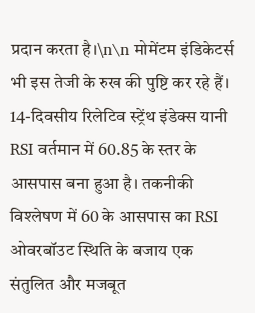प्रदान करता है।\n\n मोमेंटम इंडिकेटर्स भी इस तेजी के रुख की पुष्टि कर रहे हैं। 14-दिवसीय रिलेटिव स्ट्रेंथ इंडेक्स यानी RSI वर्तमान में 60.85 के स्तर के आसपास बना हुआ है। तकनीकी विश्लेषण में 60 के आसपास का RSI ओवरबॉउट स्थिति के बजाय एक संतुलित और मजबूत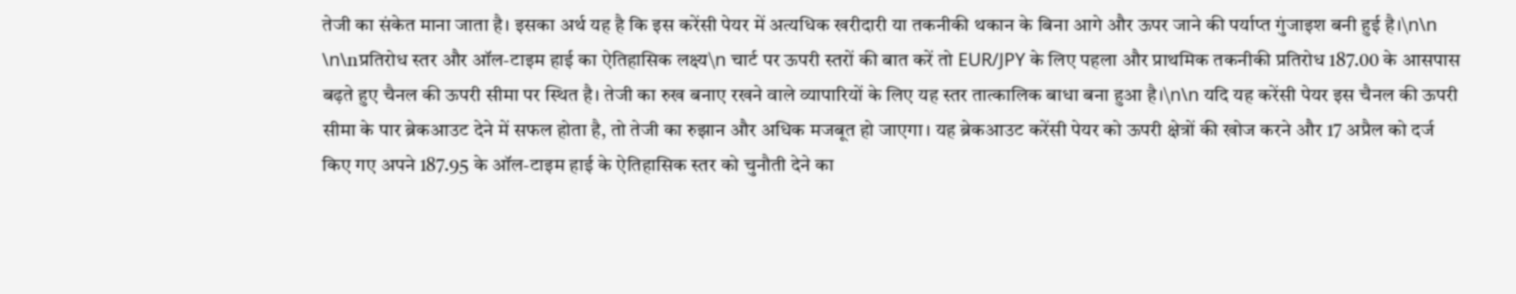तेजी का संकेत माना जाता है। इसका अर्थ यह है कि इस करेंसी पेयर में अत्यधिक खरीदारी या तकनीकी थकान के बिना आगे और ऊपर जाने की पर्याप्त गुंजाइश बनी हुई है।\n\n \n\nप्रतिरोध स्तर और ऑल-टाइम हाई का ऐतिहासिक लक्ष्य\n चार्ट पर ऊपरी स्तरों की बात करें तो EUR/JPY के लिए पहला और प्राथमिक तकनीकी प्रतिरोध 187.00 के आसपास बढ़ते हुए चैनल की ऊपरी सीमा पर स्थित है। तेजी का रुख बनाए रखने वाले व्यापारियों के लिए यह स्तर तात्कालिक बाधा बना हुआ है।\n\n यदि यह करेंसी पेयर इस चैनल की ऊपरी सीमा के पार ब्रेकआउट देने में सफल होता है, तो तेजी का रुझान और अधिक मजबूत हो जाएगा। यह ब्रेकआउट करेंसी पेयर को ऊपरी क्षेत्रों की खोज करने और 17 अप्रैल को दर्ज किए गए अपने 187.95 के ऑल-टाइम हाई के ऐतिहासिक स्तर को चुनौती देने का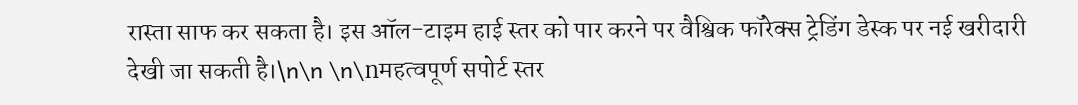रास्ता साफ कर सकता है। इस ऑल-टाइम हाई स्तर को पार करने पर वैश्विक फॉरेक्स ट्रेडिंग डेस्क पर नई खरीदारी देखी जा सकती है।\n\n \n\nमहत्वपूर्ण सपोर्ट स्तर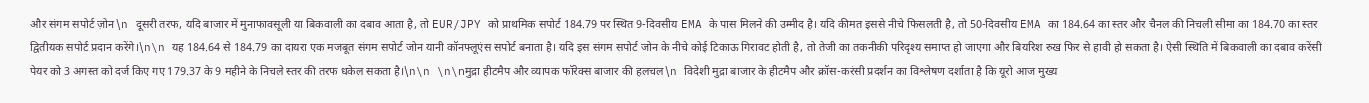और संगम सपोर्ट ज़ोन\n दूसरी तरफ, यदि बाजार में मुनाफावसूली या बिकवाली का दबाव आता है, तो EUR/JPY को प्राथमिक सपोर्ट 184.79 पर स्थित 9-दिवसीय EMA के पास मिलने की उम्मीद है। यदि कीमत इससे नीचे फिसलती है, तो 50-दिवसीय EMA का 184.64 का स्तर और चैनल की निचली सीमा का 184.70 का स्तर द्वितीयक सपोर्ट प्रदान करेंगे।\n\n यह 184.64 से 184.79 का दायरा एक मजबूत संगम सपोर्ट जोन यानी कॉनफ्लूएंस सपोर्ट बनाता है। यदि इस संगम सपोर्ट जोन के नीचे कोई टिकाऊ गिरावट होती है, तो तेजी का तकनीकी परिदृश्य समाप्त हो जाएगा और बियरिश रुख फिर से हावी हो सकता है। ऐसी स्थिति में बिकवाली का दबाव करेंसी पेयर को 3 अगस्त को दर्ज किए गए 179.37 के 9 महीने के निचले स्तर की तरफ धकेल सकता है।\n\n \n\nमुद्रा हीटमैप और व्यापक फॉरेक्स बाजार की हलचल\n विदेशी मुद्रा बाजार के हीटमैप और क्रॉस-करंसी प्रदर्शन का विश्लेषण दर्शाता है कि यूरो आज मुख्य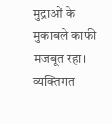मुद्राओं के मुकाबले काफी मजबूत रहा। व्यक्तिगत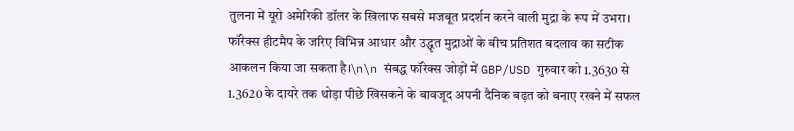तुलना में यूरो अमेरिकी डॉलर के खिलाफ सबसे मजबूत प्रदर्शन करने वाली मुद्रा के रूप में उभरा। फॉरेक्स हीटमैप के जरिए विभिन्न आधार और उद्धृत मुद्राओं के बीच प्रतिशत बदलाव का सटीक आकलन किया जा सकता है।\n\n संबद्ध फॉरेक्स जोड़ों में GBP/USD गुरुवार को 1.3630 से 1.3620 के दायरे तक थोड़ा पीछे खिसकने के बावजूद अपनी दैनिक बढ़त को बनाए रखने में सफल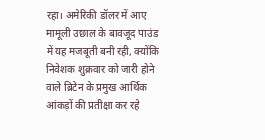रहा। अमेरिकी डॉलर में आए मामूली उछाल के बावजूद पाउंड में यह मजबूती बनी रही, क्योंकि निवेशक शुक्रवार को जारी होने वाले ब्रिटेन के प्रमुख आर्थिक आंकड़ों की प्रतीक्षा कर रहे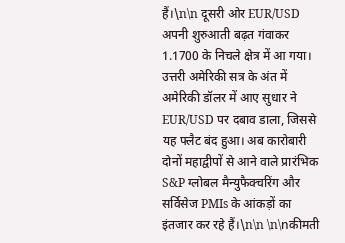हैं।\n\n दूसरी ओर EUR/USD अपनी शुरुआती बढ़त गंवाकर 1.1700 के निचले क्षेत्र में आ गया। उत्तरी अमेरिकी सत्र के अंत में अमेरिकी डॉलर में आए सुधार ने EUR/USD पर दबाव डाला, जिससे यह फ्लैट बंद हुआ। अब कारोबारी दोनों महाद्वीपों से आने वाले प्रारंभिक S&P ग्लोबल मैन्युफैक्चरिंग और सर्विसेज PMIs के आंकड़ों का इंतजार कर रहे हैं।\n\n \n\nकीमती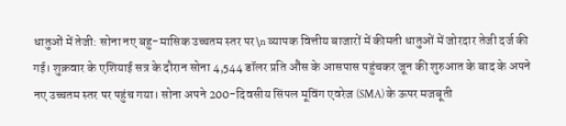धातुओं में तेजी: सोना नए बहु-मासिक उच्चतम स्तर पर\n व्यापक वित्तीय बाजारों में कीमती धातुओं में जोरदार तेजी दर्ज की गई। शुक्रवार के एशियाई सत्र के दौरान सोना 4,544 डॉलर प्रति औंस के आसपास पहुंचकर जून की शुरुआत के बाद के अपने नए उच्चतम स्तर पर पहुंच गया। सोना अपने 200-दिवसीय सिंपल मूविंग एवरेज (SMA) के ऊपर मजबूती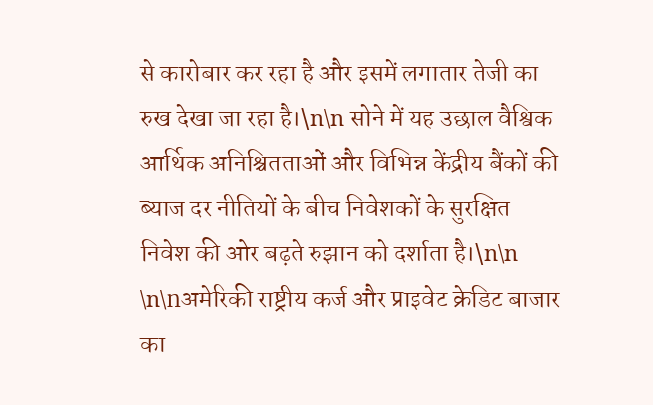से कारोबार कर रहा है और इसमें लगातार तेजी का रुख देखा जा रहा है।\n\n सोने में यह उछाल वैश्विक आर्थिक अनिश्चितताओं और विभिन्न केंद्रीय बैंकों की ब्याज दर नीतियों के बीच निवेशकों के सुरक्षित निवेश की ओर बढ़ते रुझान को दर्शाता है।\n\n \n\nअमेरिकी राष्ट्रीय कर्ज और प्राइवेट क्रेडिट बाजार का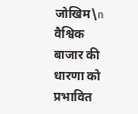जोखिम\n वैश्विक बाजार की धारणा को प्रभावित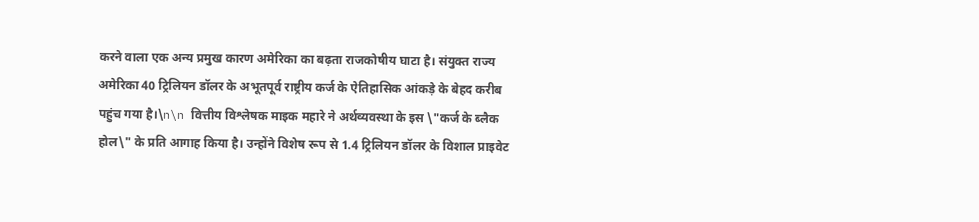करने वाला एक अन्य प्रमुख कारण अमेरिका का बढ़ता राजकोषीय घाटा है। संयुक्त राज्य अमेरिका 40 ट्रिलियन डॉलर के अभूतपूर्व राष्ट्रीय कर्ज के ऐतिहासिक आंकड़े के बेहद करीब पहुंच गया है।\n\n वित्तीय विश्लेषक माइक महारे ने अर्थव्यवस्था के इस \"कर्ज के ब्लैक होल\" के प्रति आगाह किया है। उन्होंने विशेष रूप से 1.4 ट्रिलियन डॉलर के विशाल प्राइवेट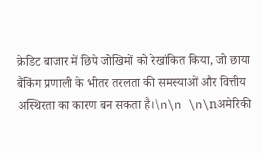क्रेडिट बाजार में छिपे जोखिमों को रेखांकित किया, जो छाया बैंकिंग प्रणाली के भीतर तरलता की समस्याओं और वित्तीय अस्थिरता का कारण बन सकता है।\n\n \n\nअमेरिकी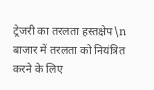ट्रेजरी का तरलता हस्तक्षेप\n बाजार में तरलता को नियंत्रित करने के लिए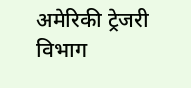अमेरिकी ट्रेजरी विभाग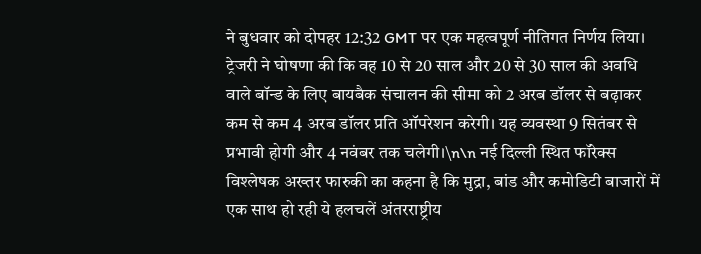ने बुधवार को दोपहर 12:32 GMT पर एक महत्वपूर्ण नीतिगत निर्णय लिया। ट्रेजरी ने घोषणा की कि वह 10 से 20 साल और 20 से 30 साल की अवधि वाले बॉन्ड के लिए बायबैक संचालन की सीमा को 2 अरब डॉलर से बढ़ाकर कम से कम 4 अरब डॉलर प्रति ऑपरेशन करेगी। यह व्यवस्था 9 सितंबर से प्रभावी होगी और 4 नवंबर तक चलेगी।\n\n नई दिल्ली स्थित फॉरेक्स विश्लेषक अख्तर फारुकी का कहना है कि मुद्रा, बांड और कमोडिटी बाजारों में एक साथ हो रही ये हलचलें अंतरराष्ट्रीय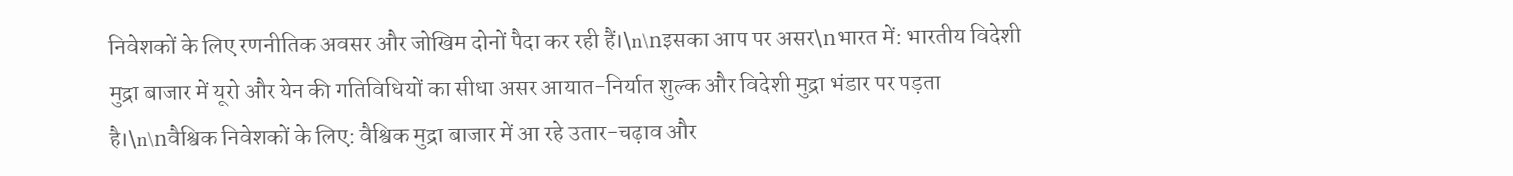निवेशकों के लिए रणनीतिक अवसर और जोखिम दोनों पैदा कर रही हैं।\n\nइसका आप पर असर\nभारत में: भारतीय विदेशी मुद्रा बाजार में यूरो और येन की गतिविधियों का सीधा असर आयात-निर्यात शुल्क और विदेशी मुद्रा भंडार पर पड़ता है।\n\nवैश्विक निवेशकों के लिए: वैश्विक मुद्रा बाजार में आ रहे उतार-चढ़ाव और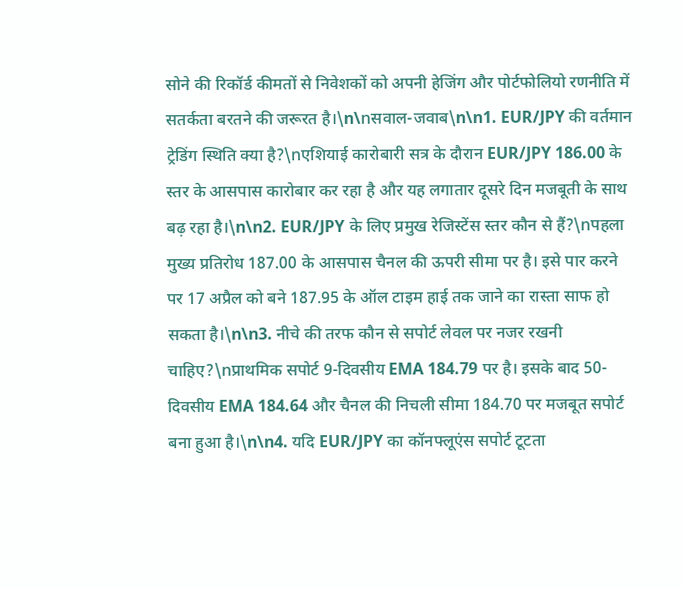सोने की रिकॉर्ड कीमतों से निवेशकों को अपनी हेजिंग और पोर्टफोलियो रणनीति में सतर्कता बरतने की जरूरत है।\n\nसवाल-जवाब\n\n1. EUR/JPY की वर्तमान ट्रेडिंग स्थिति क्या है?\nएशियाई कारोबारी सत्र के दौरान EUR/JPY 186.00 के स्तर के आसपास कारोबार कर रहा है और यह लगातार दूसरे दिन मजबूती के साथ बढ़ रहा है।\n\n2. EUR/JPY के लिए प्रमुख रेजिस्टेंस स्तर कौन से हैं?\nपहला मुख्य प्रतिरोध 187.00 के आसपास चैनल की ऊपरी सीमा पर है। इसे पार करने पर 17 अप्रैल को बने 187.95 के ऑल टाइम हाई तक जाने का रास्ता साफ हो सकता है।\n\n3. नीचे की तरफ कौन से सपोर्ट लेवल पर नजर रखनी चाहिए?\nप्राथमिक सपोर्ट 9-दिवसीय EMA 184.79 पर है। इसके बाद 50-दिवसीय EMA 184.64 और चैनल की निचली सीमा 184.70 पर मजबूत सपोर्ट बना हुआ है।\n\n4. यदि EUR/JPY का कॉनफ्लूएंस सपोर्ट टूटता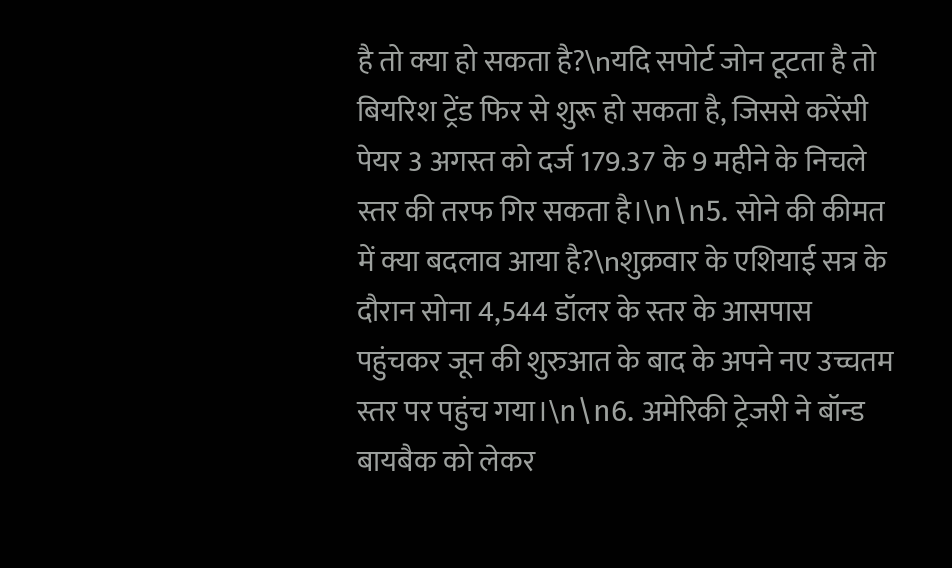है तो क्या हो सकता है?\nयदि सपोर्ट जोन टूटता है तो बियरिश ट्रेंड फिर से शुरू हो सकता है, जिससे करेंसी पेयर 3 अगस्त को दर्ज 179.37 के 9 महीने के निचले स्तर की तरफ गिर सकता है।\n\n5. सोने की कीमत में क्या बदलाव आया है?\nशुक्रवार के एशियाई सत्र के दौरान सोना 4,544 डॉलर के स्तर के आसपास पहुंचकर जून की शुरुआत के बाद के अपने नए उच्चतम स्तर पर पहुंच गया।\n\n6. अमेरिकी ट्रेजरी ने बॉन्ड बायबैक को लेकर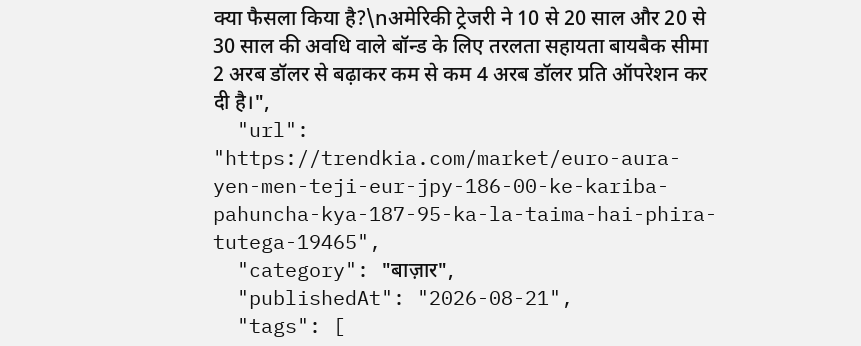क्या फैसला किया है?\nअमेरिकी ट्रेजरी ने 10 से 20 साल और 20 से 30 साल की अवधि वाले बॉन्ड के लिए तरलता सहायता बायबैक सीमा 2 अरब डॉलर से बढ़ाकर कम से कम 4 अरब डॉलर प्रति ऑपरेशन कर दी है।",
  "url": "https://trendkia.com/market/euro-aura-yen-men-teji-eur-jpy-186-00-ke-kariba-pahuncha-kya-187-95-ka-la-taima-hai-phira-tutega-19465",
  "category": "बाज़ार",
  "publishedAt": "2026-08-21",
  "tags": [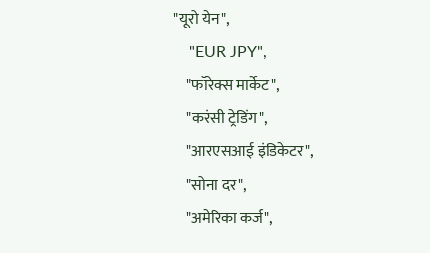"यूरो येन",
    "EUR JPY",
    "फॉरेक्स मार्केट",
    "करंसी ट्रेडिंग",
    "आरएसआई इंडिकेटर",
    "सोना दर",
    "अमेरिका कर्ज",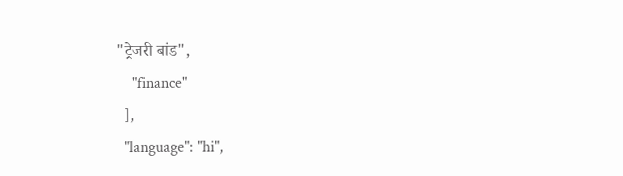"ट्रेजरी बांड",
    "finance"
  ],
  "language": "hi",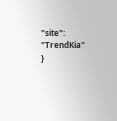"site": "TrendKia"
}